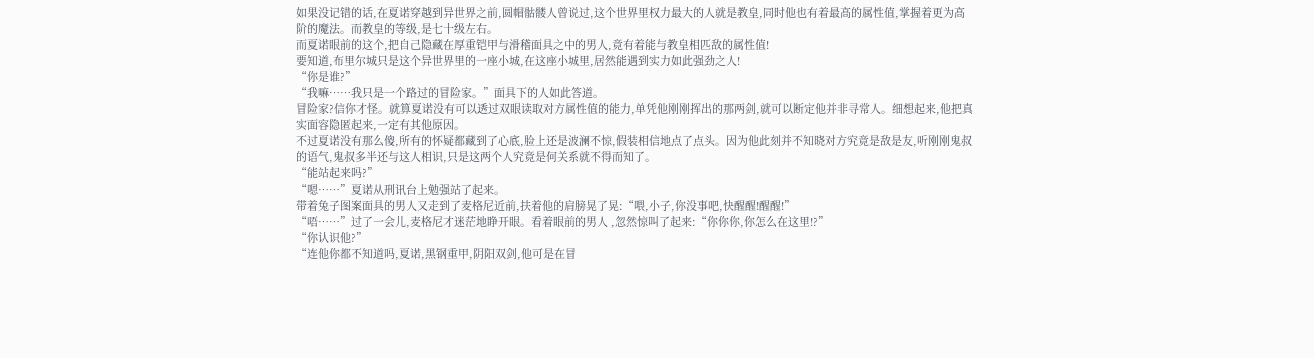如果没记错的话,在夏诺穿越到异世界之前,圆帽骷髅人曾说过,这个世界里权力最大的人就是教皇,同时他也有着最高的属性值,掌握着更为高阶的魔法。而教皇的等级,是七十级左右。
而夏诺眼前的这个,把自己隐藏在厚重铠甲与滑稽面具之中的男人,竟有着能与教皇相匹敌的属性值!
要知道,布里尔城只是这个异世界里的一座小城,在这座小城里,居然能遇到实力如此强劲之人!
“你是谁?”
“我嘛……我只是一个路过的冒险家。”面具下的人如此答道。
冒险家?信你才怪。就算夏诺没有可以透过双眼读取对方属性值的能力,单凭他刚刚挥出的那两剑,就可以断定他并非寻常人。细想起来,他把真实面容隐匿起来,一定有其他原因。
不过夏诺没有那么傻,所有的怀疑都藏到了心底,脸上还是波澜不惊,假装相信地点了点头。因为他此刻并不知晓对方究竟是敌是友,听刚刚鬼叔的语气,鬼叔多半还与这人相识,只是这两个人究竟是何关系就不得而知了。
“能站起来吗?”
“嗯……”夏诺从刑讯台上勉强站了起来。
带着兔子图案面具的男人又走到了麦格尼近前,扶着他的肩膀晃了晃:“喂,小子,你没事吧,快醒醒!醒醒!”
“唔……”过了一会儿,麦格尼才迷茫地睁开眼。看着眼前的男人 ,忽然惊叫了起来:“你你你,你怎么在这里!?”
“你认识他?”
“连他你都不知道吗,夏诺,黑钢重甲,阴阳双剑,他可是在冒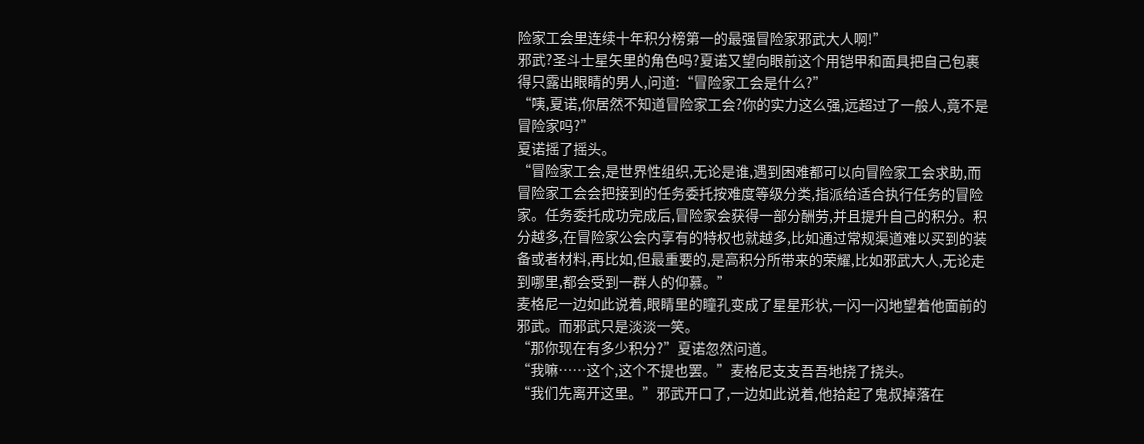险家工会里连续十年积分榜第一的最强冒险家邪武大人啊!”
邪武?圣斗士星矢里的角色吗?夏诺又望向眼前这个用铠甲和面具把自己包裹得只露出眼睛的男人,问道:“冒险家工会是什么?”
“咦,夏诺,你居然不知道冒险家工会?你的实力这么强,远超过了一般人,竟不是冒险家吗?”
夏诺摇了摇头。
“冒险家工会,是世界性组织,无论是谁,遇到困难都可以向冒险家工会求助,而冒险家工会会把接到的任务委托按难度等级分类,指派给适合执行任务的冒险家。任务委托成功完成后,冒险家会获得一部分酬劳,并且提升自己的积分。积分越多,在冒险家公会内享有的特权也就越多,比如通过常规渠道难以买到的装备或者材料,再比如,但最重要的,是高积分所带来的荣耀,比如邪武大人,无论走到哪里,都会受到一群人的仰慕。”
麦格尼一边如此说着,眼睛里的瞳孔变成了星星形状,一闪一闪地望着他面前的邪武。而邪武只是淡淡一笑。
“那你现在有多少积分?”夏诺忽然问道。
“我嘛……这个,这个不提也罢。”麦格尼支支吾吾地挠了挠头。
“我们先离开这里。”邪武开口了,一边如此说着,他拾起了鬼叔掉落在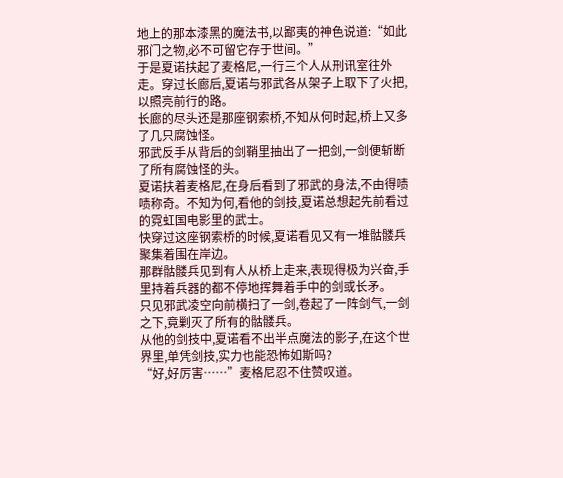地上的那本漆黑的魔法书,以鄙夷的神色说道:“如此邪门之物,必不可留它存于世间。”
于是夏诺扶起了麦格尼,一行三个人从刑讯室往外走。穿过长廊后,夏诺与邪武各从架子上取下了火把,以照亮前行的路。
长廊的尽头还是那座钢索桥,不知从何时起,桥上又多了几只腐蚀怪。
邪武反手从背后的剑鞘里抽出了一把剑,一剑便斩断了所有腐蚀怪的头。
夏诺扶着麦格尼,在身后看到了邪武的身法,不由得啧啧称奇。不知为何,看他的剑技,夏诺总想起先前看过的霓虹国电影里的武士。
快穿过这座钢索桥的时候,夏诺看见又有一堆骷髅兵聚集着围在岸边。
那群骷髅兵见到有人从桥上走来,表现得极为兴奋,手里持着兵器的都不停地挥舞着手中的剑或长矛。
只见邪武凌空向前横扫了一剑,卷起了一阵剑气,一剑之下,竟剿灭了所有的骷髅兵。
从他的剑技中,夏诺看不出半点魔法的影子,在这个世界里,单凭剑技,实力也能恐怖如斯吗?
“好,好厉害……”麦格尼忍不住赞叹道。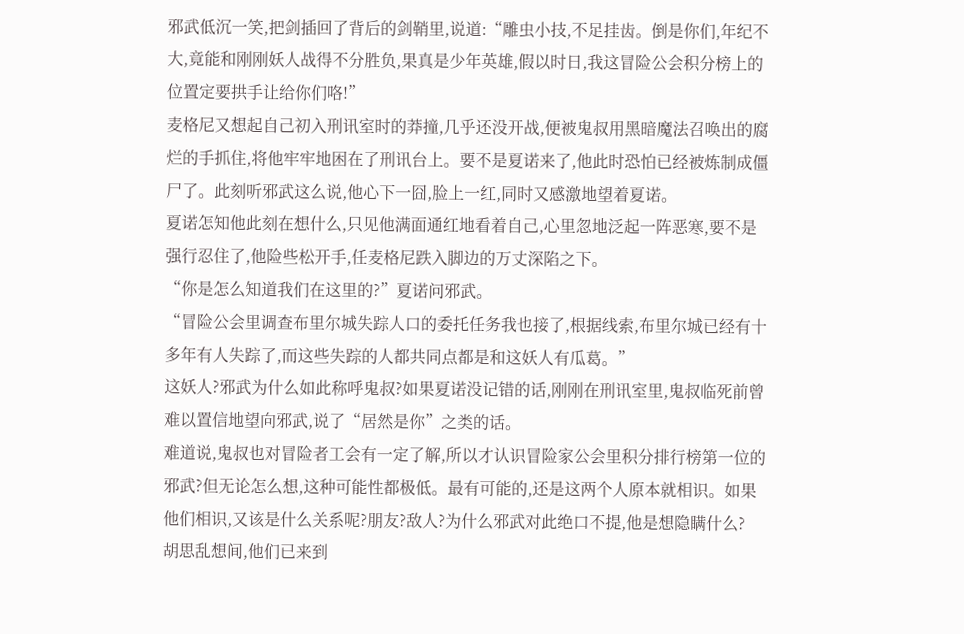邪武低沉一笑,把剑插回了背后的剑鞘里,说道:“雕虫小技,不足挂齿。倒是你们,年纪不大,竟能和刚刚妖人战得不分胜负,果真是少年英雄,假以时日,我这冒险公会积分榜上的位置定要拱手让给你们咯!”
麦格尼又想起自己初入刑讯室时的莽撞,几乎还没开战,便被鬼叔用黑暗魔法召唤出的腐烂的手抓住,将他牢牢地困在了刑讯台上。要不是夏诺来了,他此时恐怕已经被炼制成僵尸了。此刻听邪武这么说,他心下一囧,脸上一红,同时又感激地望着夏诺。
夏诺怎知他此刻在想什么,只见他满面通红地看着自己,心里忽地泛起一阵恶寒,要不是强行忍住了,他险些松开手,任麦格尼跌入脚边的万丈深陷之下。
“你是怎么知道我们在这里的?”夏诺问邪武。
“冒险公会里调查布里尔城失踪人口的委托任务我也接了,根据线索,布里尔城已经有十多年有人失踪了,而这些失踪的人都共同点都是和这妖人有瓜葛。”
这妖人?邪武为什么如此称呼鬼叔?如果夏诺没记错的话,刚刚在刑讯室里,鬼叔临死前曾难以置信地望向邪武,说了“居然是你”之类的话。
难道说,鬼叔也对冒险者工会有一定了解,所以才认识冒险家公会里积分排行榜第一位的邪武?但无论怎么想,这种可能性都极低。最有可能的,还是这两个人原本就相识。如果他们相识,又该是什么关系呢?朋友?敌人?为什么邪武对此绝口不提,他是想隐瞒什么?
胡思乱想间,他们已来到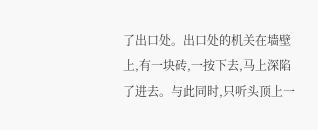了出口处。出口处的机关在墙壁上,有一块砖,一按下去,马上深陷了进去。与此同时,只听头顶上一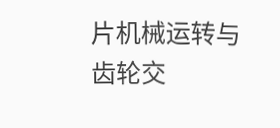片机械运转与齿轮交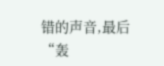错的声音,最后“轰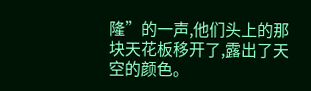隆”的一声,他们头上的那块天花板移开了,露出了天空的颜色。